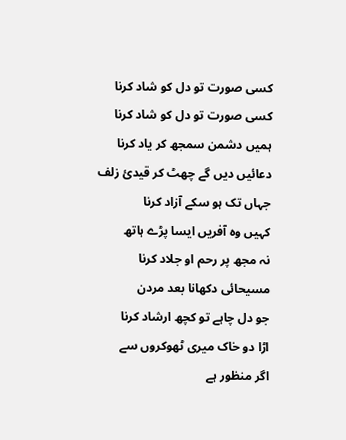کسی صورت تو دل کو شاد کرنا
کسی صورت تو دل کو شاد کرنا
ہمیں دشمن سمجھ کر یاد کرنا
دعائیں دیں گے چھٹ کر قیدیٔ زلف
جہاں تک ہو سکے آزاد کرنا
کہیں وہ آفریں ایسا پڑے ہاتھ
نہ مجھ پر رحم او جلاد کرنا
مسیحائی دکھانا بعد مردن
جو دل چاہے تو کچھ ارشاد کرنا
اڑا دو خاک میری ٹھوکروں سے
اگر منظور ہے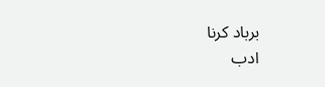برباد کرنا
ادب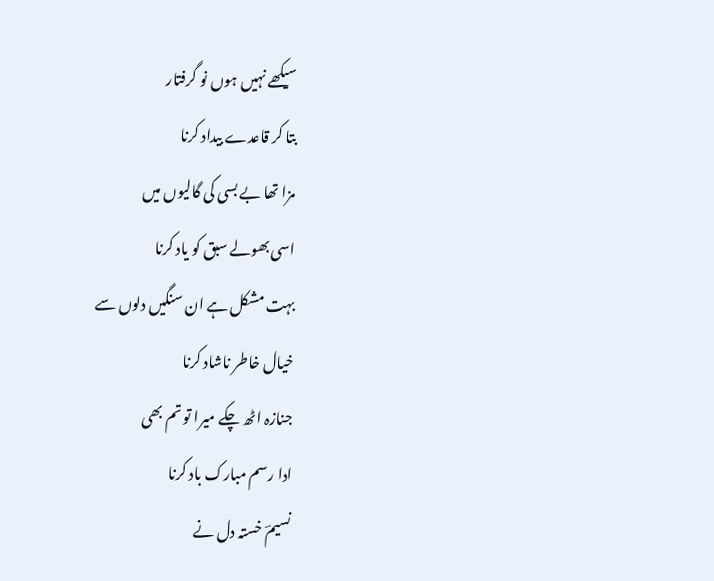سیکھے نہیں ہوں نو گرفتار
بتا کر قاعدے بیداد کرنا
مزا تھا بے بسی کی گالیوں میں
اسی بھولے سبق کو یاد کرنا
بہت مشکل ہے ان سنگیں دلوں سے
خیال خاطر ناشاد کرنا
جنازہ اٹھ چکے میرا تو تم بھی
ادا رسم مبارک باد کرنا
نسیمؔ خستہ دل نے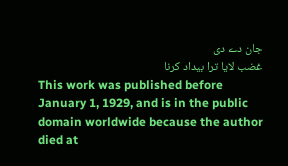جان دے دی
غضب لایا ترا بیداد کرنا
This work was published before January 1, 1929, and is in the public domain worldwide because the author died at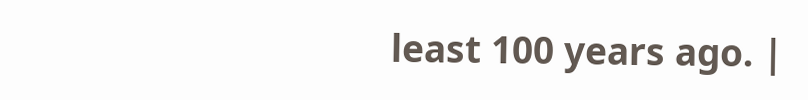least 100 years ago. |